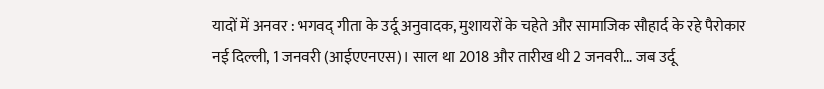यादों में अनवर : भगवद् गीता के उर्दू अनुवादक, मुशायरों के चहेते और सामाजिक सौहार्द के रहे पैरोकार
नई दिल्ली, 1 जनवरी (आईएएनएस)। साल था 2018 और तारीख थी 2 जनवरी… जब उर्दू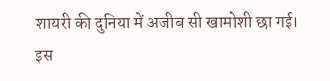शायरी की दुनिया में अजीब सी खामोशी छा गई। इस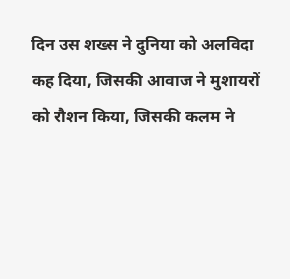दिन उस शख्स ने दुनिया को अलविदा कह दिया, जिसकी आवाज ने मुशायरों को रौशन किया, जिसकी कलम ने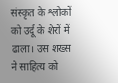संस्कृत के श्लोकों को उर्दू के शेरों में ढाला। उस शख्स ने साहित्य को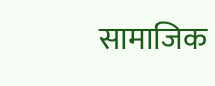सामाजिक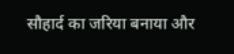सौहार्द का जरिया बनाया और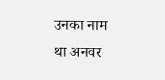उनका नाम था अनवर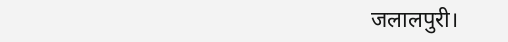जलालपुरी।